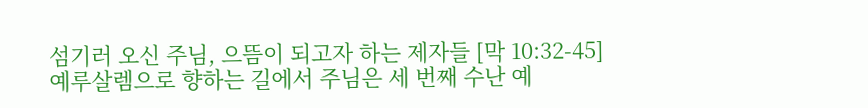섬기러 오신 주님, 으뜸이 되고자 하는 제자들 [막 10:32-45]
예루살렘으로 향하는 길에서 주님은 세 번째 수난 예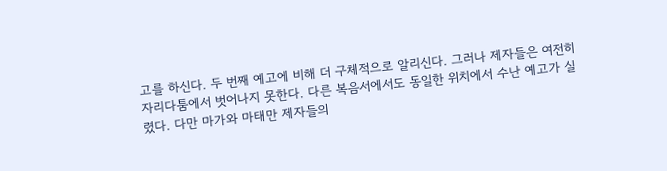고를 하신다. 두 번째 예고에 비해 더 구체적으로 알리신다. 그러나 제자들은 여전히 자리다툼에서 벗어나지 못한다. 다른 복음서에서도 동일한 위치에서 수난 예고가 실렸다. 다만 마가와 마태만 제자들의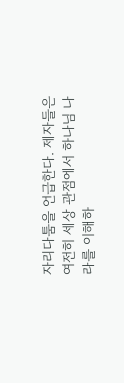자리다툼을 언급한다. 제자들은 여전히 세상 관점에서 하나님 나라를 이해하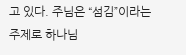고 있다. 주님은 “섬김”이라는 주제로 하나님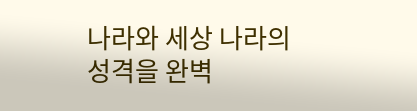나라와 세상 나라의 성격을 완벽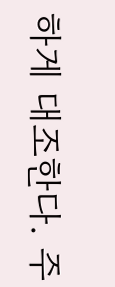하게 대조한다. 주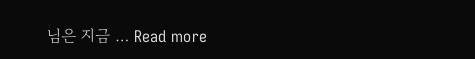님은 지금 … Read more